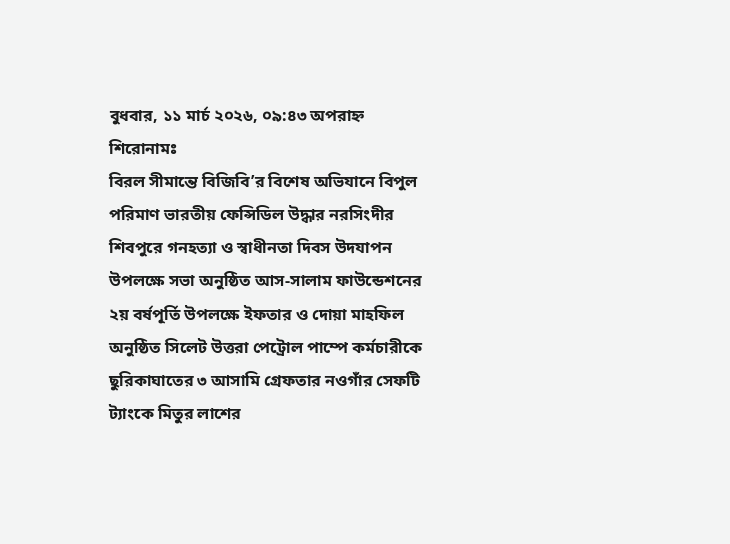বুধবার, ১১ মার্চ ২০২৬, ০৯:৪৩ অপরাহ্ন
শিরোনামঃ
বিরল সীমান্তে বিজিবি’র বিশেষ অভিযানে বিপুল পরিমাণ ভারতীয় ফেন্সিডিল উদ্ধার নরসিংদীর শিবপুরে গনহত্যা ও স্বাধীনতা দিবস উদযাপন উপলক্ষে সভা অনুষ্ঠিত আস-সালাম ফাউন্ডেশনের ২য় বর্ষপূর্তি উপলক্ষে ইফতার ও দোয়া মাহফিল অনুষ্ঠিত সিলেট উত্তরা পেট্রোল পাম্পে কর্মচারীকে ছুরিকাঘাতের ৩ আসামি গ্রেফতার নওগাঁর সেফটি ট্যাংকে মিতুর লাশের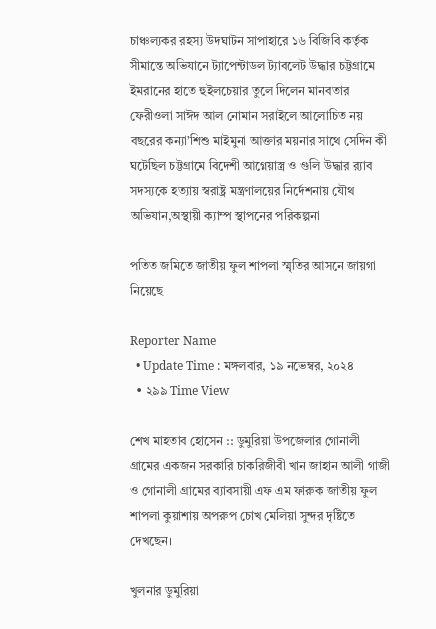চাঞ্চল্যকর রহস্য উদঘাটন সাপাহারে ১৬ বিজিবি কর্তৃক সীমান্তে অভিযানে ট্যাপেন্টাডল ট্যাবলেট উদ্ধার চট্টগ্রামে ইমরানের হাতে হুইলচেয়ার তুলে দিলেন মানবতার ফেরীওলা সাঈদ আল নোমান সরাইলে আলোচিত নয় বছরের কন্যা’শিশু মাইমুনা আক্তার ময়নার সাথে সেদিন কী ঘটেছিল চট্টগ্রামে বিদেশী আগ্নেয়াস্ত্র ও গুলি উদ্ধার র‍্যাব সদস্যকে হত্যায় স্বরাষ্ট্র মন্ত্রণালয়ের নির্দেশনায় যৌথ অভিযান,অস্থায়ী ক্যাম্প স্থাপনের পরিকল্পনা

পতিত জমিতে জাতীয় ফুল শাপলা স্মৃতির আসনে জায়গা নিয়েছে

Reporter Name
  • Update Time : মঙ্গলবার, ১৯ নভেম্বর, ২০২৪
  • ২৯৯ Time View

শেখ মাহতাব হোসেন :: ডুমুরিয়া উপজেলার গোনালী গ্রামের একজন সরকারি চাকরিজীবী খান জাহান আলী গাজী ও গোনালী গ্রামের ব্যাবসায়ী এফ এম ফারুক জাতীয় ফুল শাপলা কুয়াশায় অপরুপ চোখ মেলিয়া সুন্দর দৃষ্টিতে দেখছেন।

খুলনার ডুমুরিয়া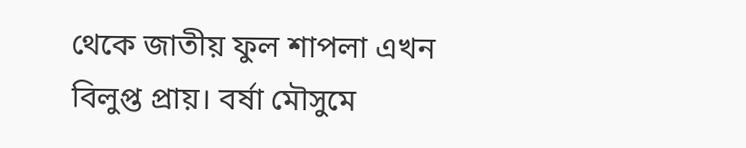থেকে জাতীয় ফুল শাপলা এখন বিলুপ্ত প্রায়। বর্ষা মৌসুমে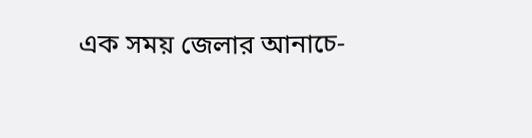এক সময় জেলার আনাচে-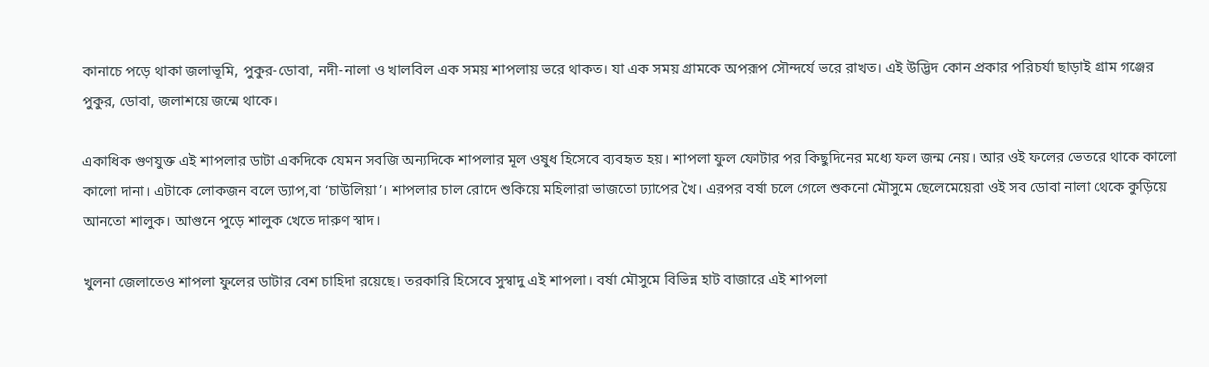কানাচে পড়ে থাকা জলাভূমি, পুকুর-ডোবা, নদী-নালা ও খালবিল এক সময় শাপলায় ভরে থাকত। যা এক সময় গ্রামকে অপরূপ সৌন্দর্যে ভরে রাখত। এই উদ্ভিদ কোন প্রকার পরিচর্যা ছাড়াই গ্রাম গঞ্জের পুকুর, ডোবা, জলাশয়ে জন্মে থাকে।

একাধিক গুণযুক্ত এই শাপলার ডাটা একদিকে যেমন সবজি অন্যদিকে শাপলার মূল ওষুধ হিসেবে ব্যবহৃত হয়। শাপলা ফুল ফোটার পর কিছুদিনের মধ্যে ফল জন্ম নেয়। আর ওই ফলের ভেতরে থাকে কালো কালো দানা। এটাকে লোকজন বলে ড্যাপ,বা ‘চাউলিয়া’। শাপলার চাল রোদে শুকিয়ে মহিলারা ভাজতো ঢ্যাপের খৈ। এরপর বর্ষা চলে গেলে শুকনো মৌসুমে ছেলেমেয়েরা ওই সব ডোবা নালা থেকে কুড়িয়ে আনতো শালুক। আগুনে পুড়ে শালুক খেতে দারুণ স্বাদ।

খুলনা জেলাতেও শাপলা ফুলের ডাটার বেশ চাহিদা রয়েছে। তরকারি হিসেবে সুস্বাদু এই শাপলা। বর্ষা মৌসুমে বিভিন্ন হাট বাজারে এই শাপলা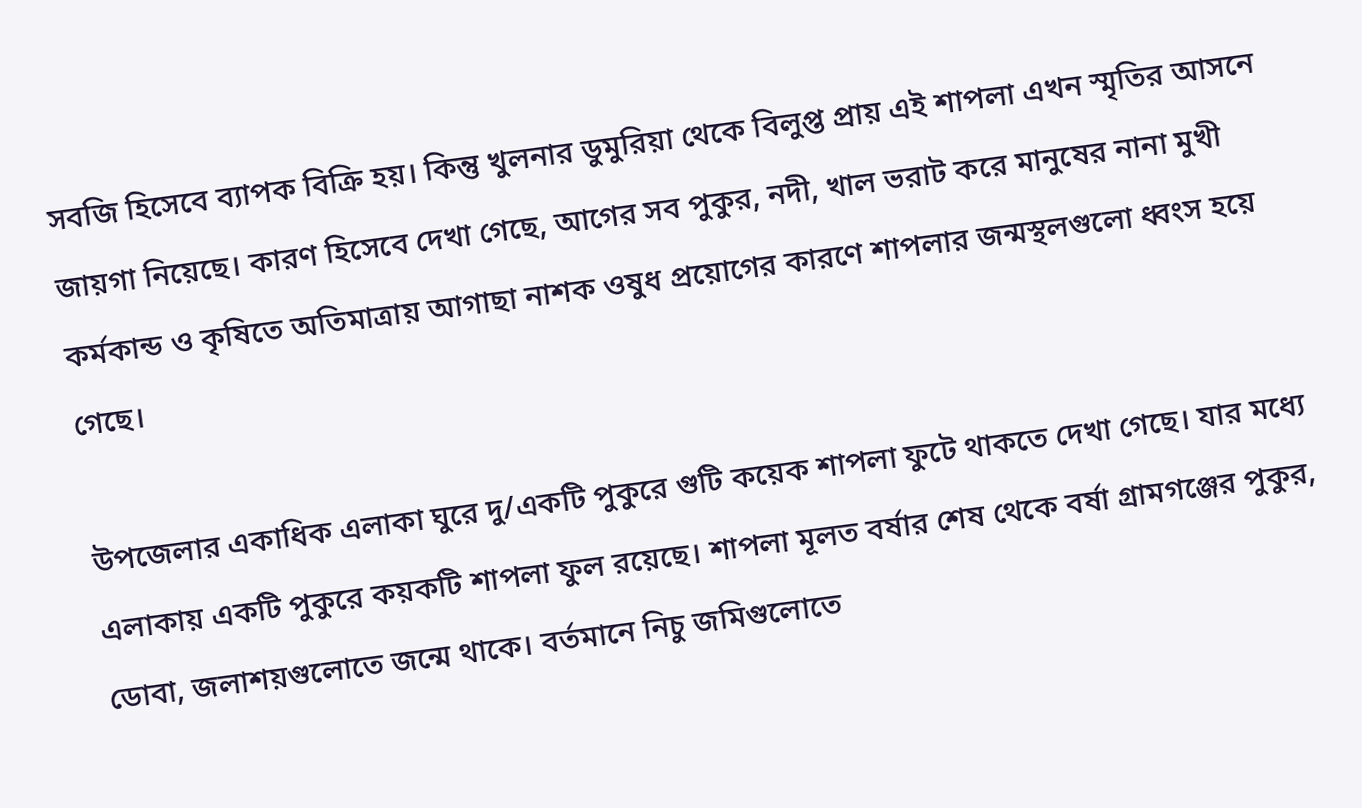সবজি হিসেবে ব্যাপক বিক্রি হয়। কিন্তু খুলনার ডুমুরিয়া থেকে বিলুপ্ত প্রায় এই শাপলা এখন স্মৃতির আসনে জায়গা নিয়েছে। কারণ হিসেবে দেখা গেছে, আগের সব পুকুর, নদী, খাল ভরাট করে মানুষের নানা মুখী কর্মকান্ড ও কৃষিতে অতিমাত্রায় আগাছা নাশক ওষুধ প্রয়োগের কারণে শাপলার জন্মস্থলগুলো ধ্বংস হয়ে গেছে।

উপজেলার একাধিক এলাকা ঘুরে দু/একটি পুকুরে গুটি কয়েক শাপলা ফুটে থাকতে দেখা গেছে। যার মধ্যে এলাকায় একটি পুকুরে কয়কটি শাপলা ফুল রয়েছে। শাপলা মূলত বর্ষার শেষ থেকে বর্ষা গ্রামগঞ্জের পুকুর, ডোবা, জলাশয়গুলোতে জন্মে থাকে। বর্তমানে নিচু জমিগুলোতে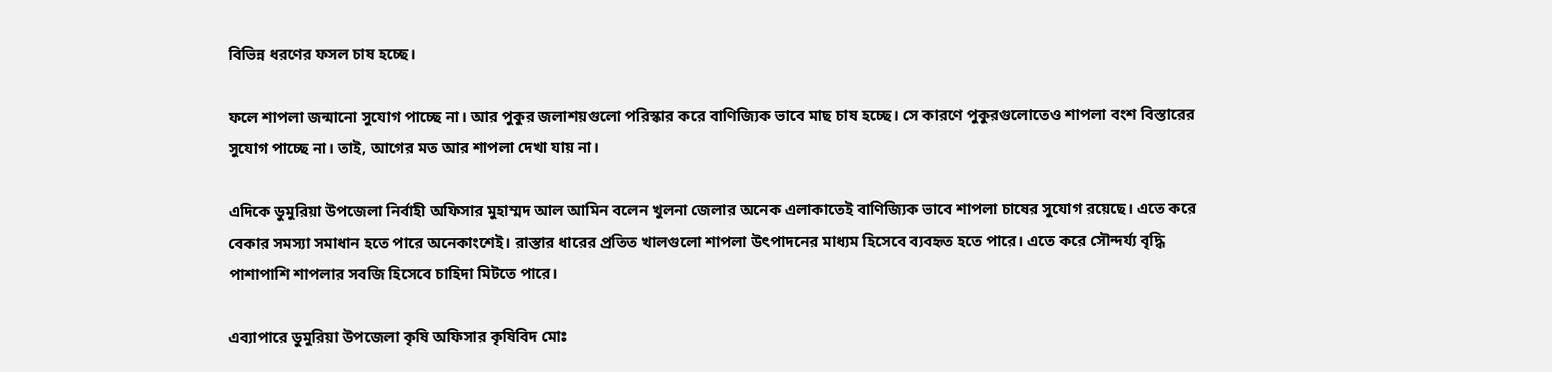বিভিন্ন ধরণের ফসল চাষ হচ্ছে।

ফলে শাপলা জন্মানো সুযোগ পাচ্ছে না। আর পুকুর জলাশয়গুলো পরিস্কার করে বাণিজ্যিক ভাবে মাছ চাষ হচ্ছে। সে কারণে পুকুরগুলোতেও শাপলা বংশ বিস্তারের সুযোগ পাচ্ছে না। তাই, আগের মত আর শাপলা দেখা যায় না।

এদিকে ডুমুরিয়া উপজেলা নির্বাহী অফিসার মুহাম্মদ আল আমিন বলেন খুলনা জেলার অনেক এলাকাতেই বাণিজ্যিক ভাবে শাপলা চাষের সুযোগ রয়েছে। এতে করে বেকার সমস্যা সমাধান হতে পারে অনেকাংশেই। রাস্তার ধারের প্রতিত খালগুলো শাপলা উৎপাদনের মাধ্যম হিসেবে ব্যবহৃত হতে পারে। এতে করে সৌন্দর্য্য বৃদ্ধি পাশাপাশি শাপলার সবজি হিসেবে চাহিদা মিটতে পারে।

এব্যাপারে ডুমুরিয়া উপজেলা কৃষি অফিসার কৃষিবিদ মোঃ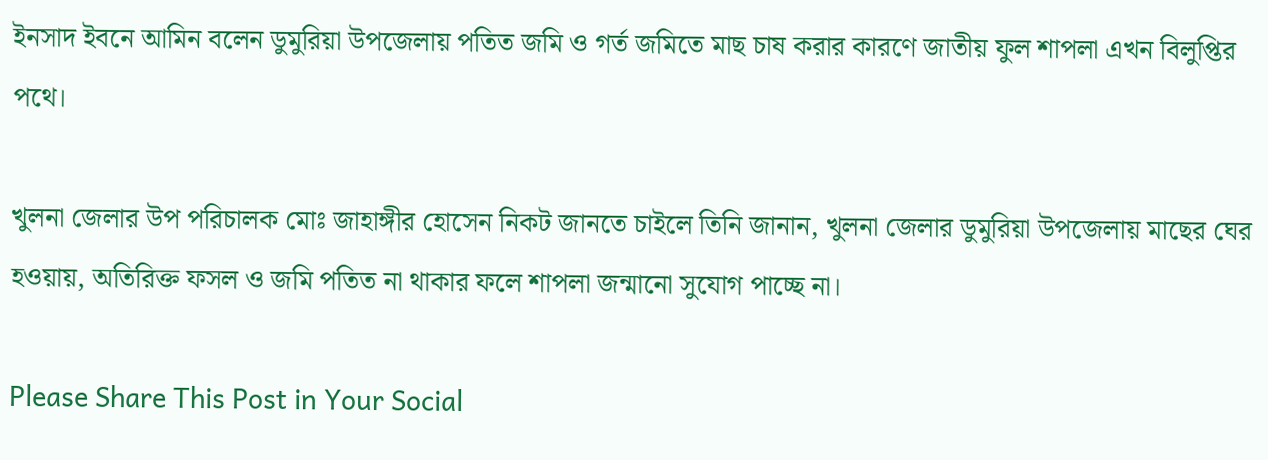ইনসাদ ইবনে আমিন বলেন ডুমুরিয়া উপজেলায় পতিত জমি ও গর্ত জমিতে মাছ চাষ করার কারণে জাতীয় ফুল শাপলা এখন বিলুপ্তির পথে।

খুলনা জেলার উপ পরিচালক মোঃ জাহাঙ্গীর হোসেন নিকট জানতে চাইলে তিনি জানান, খুলনা জেলার ডুমুরিয়া উপজেলায় মাছের ঘের হওয়ায়, অতিরিক্ত ফসল ও জমি পতিত না‌ থাকার ফলে শাপলা জন্মানো সুযোগ পাচ্ছে না।

Please Share This Post in Your Social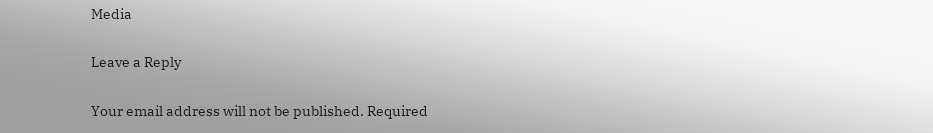Media

Leave a Reply

Your email address will not be published. Required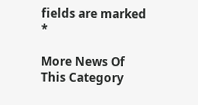fields are marked *

More News Of This Category